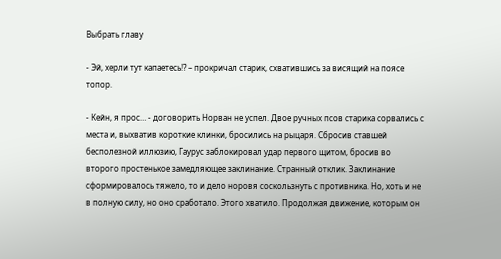Выбрать главу

- Эй, херли тут капаетесь!? – прокричал старик, схватившись за висящий на поясе топор.

- Кейн, я прос… - договорить Норван не успел. Двое ручных псов старика сорвались с места и, выхватив короткие клинки, бросились на рыцаря. Сбросив ставшей бесполезной иллюзию, Гаурус заблокировал удар первого щитом, бросив во второго простенькое замедляющее заклинание. Странный отклик. Заклинание сформировалось тяжело, то и дело норовя соскользнуть с противника. Но, хоть и не в полную силу, но оно сработало. Этого хватило. Продолжая движение, которым он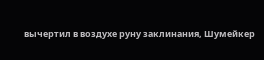вычертил в воздухе руну заклинания, Шумейкер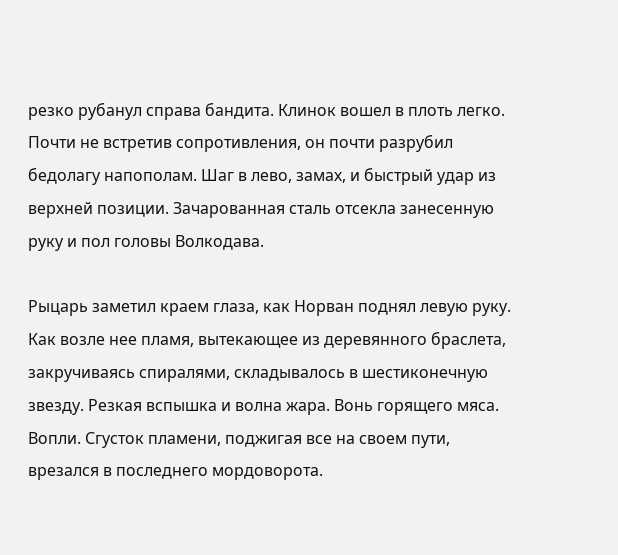резко рубанул справа бандита. Клинок вошел в плоть легко. Почти не встретив сопротивления, он почти разрубил бедолагу напополам. Шаг в лево, замах, и быстрый удар из верхней позиции. Зачарованная сталь отсекла занесенную руку и пол головы Волкодава.

Рыцарь заметил краем глаза, как Норван поднял левую руку. Как возле нее пламя, вытекающее из деревянного браслета, закручиваясь спиралями, складывалось в шестиконечную звезду. Резкая вспышка и волна жара. Вонь горящего мяса. Вопли. Сгусток пламени, поджигая все на своем пути, врезался в последнего мордоворота.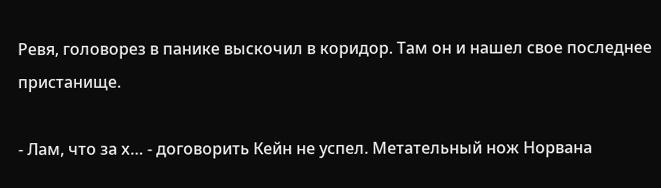Ревя, головорез в панике выскочил в коридор. Там он и нашел свое последнее пристанище.

- Лам, что за х… - договорить Кейн не успел. Метательный нож Норвана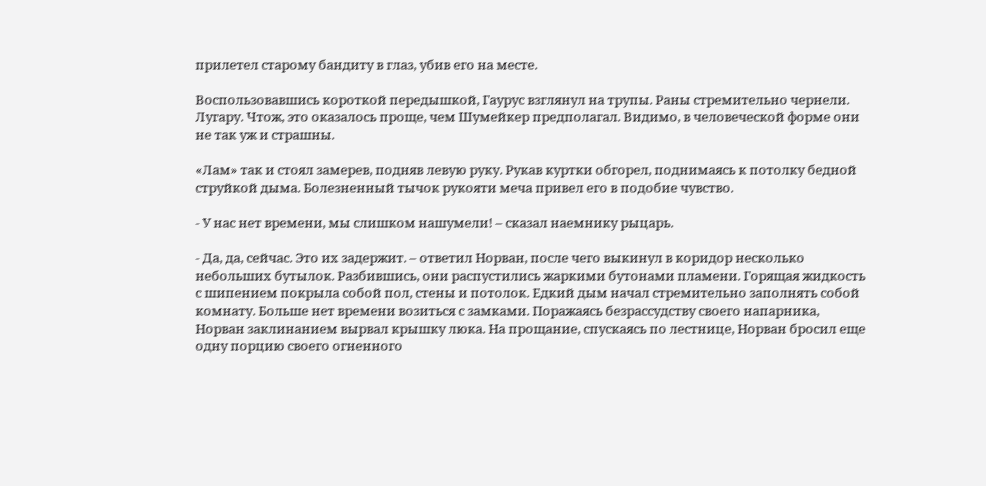прилетел старому бандиту в глаз, убив его на месте.

Воспользовавшись короткой передышкой, Гаурус взглянул на трупы. Раны стремительно чернели. Лугару. Чтож, это оказалось проще, чем Шумейкер предполагал. Видимо, в человеческой форме они не так уж и страшны.

«Лам» так и стоял замерев, подняв левую руку. Рукав куртки обгорел, поднимаясь к потолку бедной струйкой дыма. Болезненный тычок рукояти меча привел его в подобие чувство.

- У нас нет времени, мы слишком нашумели! – сказал наемнику рыцарь.

- Да, да, сейчас. Это их задержит. – ответил Норван, после чего выкинул в коридор несколько небольших бутылок. Разбившись, они распустились жаркими бутонами пламени. Горящая жидкость с шипением покрыла собой пол, стены и потолок. Едкий дым начал стремительно заполнять собой комнату. Больше нет времени возиться с замками. Поражаясь безрассудству своего напарника, Норван заклинанием вырвал крышку люка. На прощание, спускаясь по лестнице, Норван бросил еще одну порцию своего огненного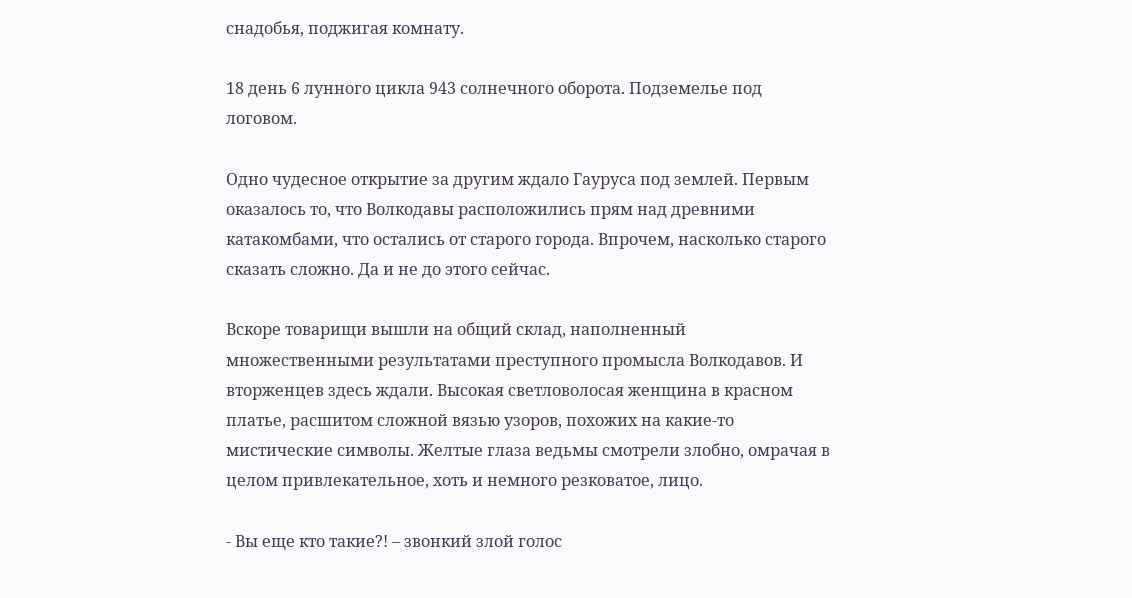снадобья, поджигая комнату.

18 день 6 лунного цикла 943 солнечного оборота. Подземелье под логовом.

Одно чудесное открытие за другим ждало Гауруса под землей. Первым оказалось то, что Волкодавы расположились прям над древними катакомбами, что остались от старого города. Впрочем, насколько старого сказать сложно. Да и не до этого сейчас.

Вскоре товарищи вышли на общий склад, наполненный множественными результатами преступного промысла Волкодавов. И вторженцев здесь ждали. Высокая светловолосая женщина в красном платье, расшитом сложной вязью узоров, похожих на какие-то мистические символы. Желтые глаза ведьмы смотрели злобно, омрачая в целом привлекательное, хоть и немного резковатое, лицо.

- Вы еще кто такие?! – звонкий злой голос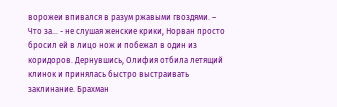ворожеи впивался в разум ржавыми гвоздями. – Что за… - не слушая женские крики, Норван просто бросил ей в лицо нож и побежал в один из коридоров. Дернувшись, Олифия отбила летящий клинок и принялась быстро выстраивать заклинание. Брахман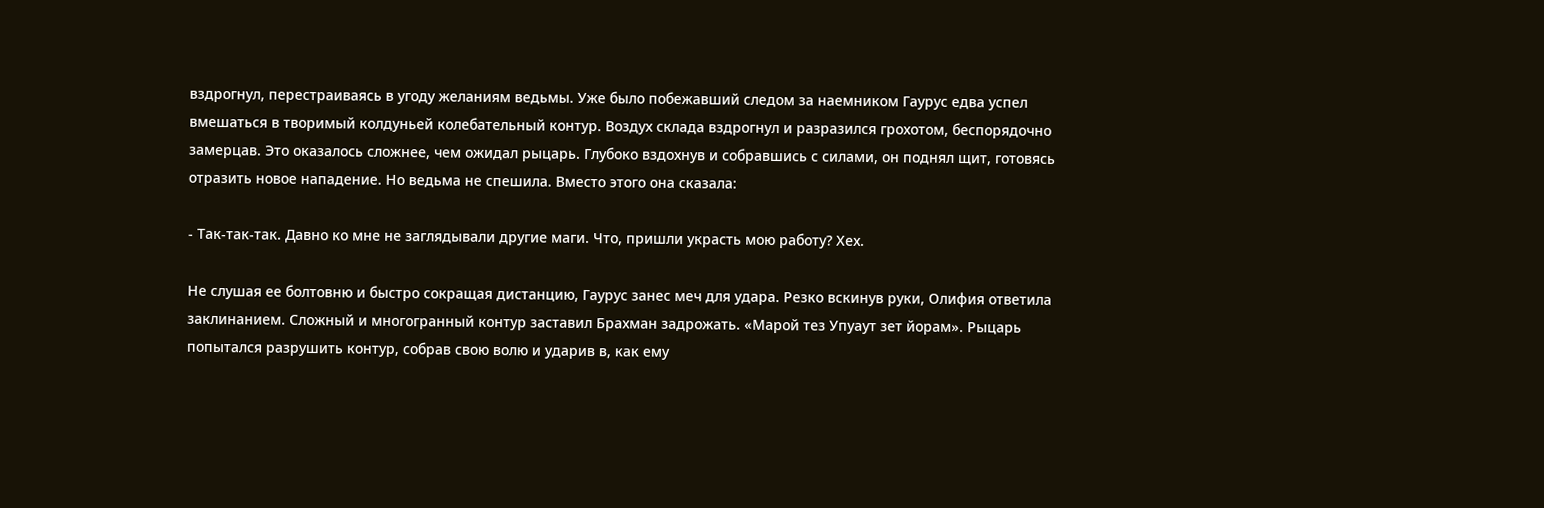вздрогнул, перестраиваясь в угоду желаниям ведьмы. Уже было побежавший следом за наемником Гаурус едва успел вмешаться в творимый колдуньей колебательный контур. Воздух склада вздрогнул и разразился грохотом, беспорядочно замерцав. Это оказалось сложнее, чем ожидал рыцарь. Глубоко вздохнув и собравшись с силами, он поднял щит, готовясь отразить новое нападение. Но ведьма не спешила. Вместо этого она сказала:

- Так-так-так. Давно ко мне не заглядывали другие маги. Что, пришли украсть мою работу? Хех.

Не слушая ее болтовню и быстро сокращая дистанцию, Гаурус занес меч для удара. Резко вскинув руки, Олифия ответила заклинанием. Сложный и многогранный контур заставил Брахман задрожать. «Марой тез Упуаут зет йорам». Рыцарь попытался разрушить контур, собрав свою волю и ударив в, как ему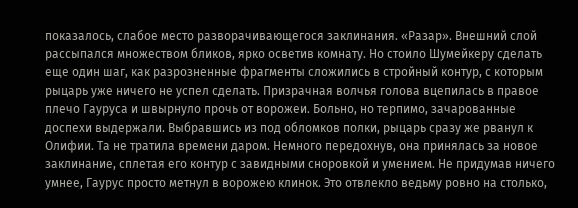показалось, слабое место разворачивающегося заклинания. «Разар». Внешний слой рассыпался множеством бликов, ярко осветив комнату. Но стоило Шумейкеру сделать еще один шаг, как разрозненные фрагменты сложились в стройный контур, с которым рыцарь уже ничего не успел сделать. Призрачная волчья голова вцепилась в правое плечо Гауруса и швырнуло прочь от ворожеи. Больно, но терпимо, зачарованные доспехи выдержали. Выбравшись из под обломков полки, рыцарь сразу же рванул к Олифии. Та не тратила времени даром. Немного передохнув, она принялась за новое заклинание, сплетая его контур с завидными сноровкой и умением. Не придумав ничего умнее, Гаурус просто метнул в ворожею клинок. Это отвлекло ведьму ровно на столько,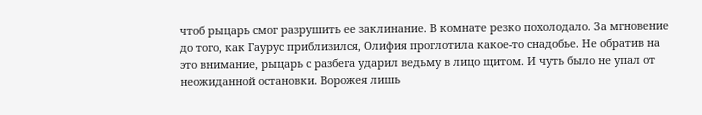чтоб рыцарь смог разрушить ее заклинание. В комнате резко похолодало. За мгновение до того, как Гаурус приблизился, Олифия проглотила какое-то снадобье. Не обратив на это внимание, рыцарь с разбега ударил ведьму в лицо щитом. И чуть было не упал от неожиданной остановки. Ворожея лишь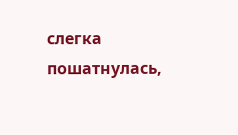слегка пошатнулась,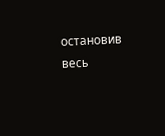остановив весь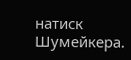натиск Шумейкера.